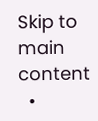Skip to main content
  •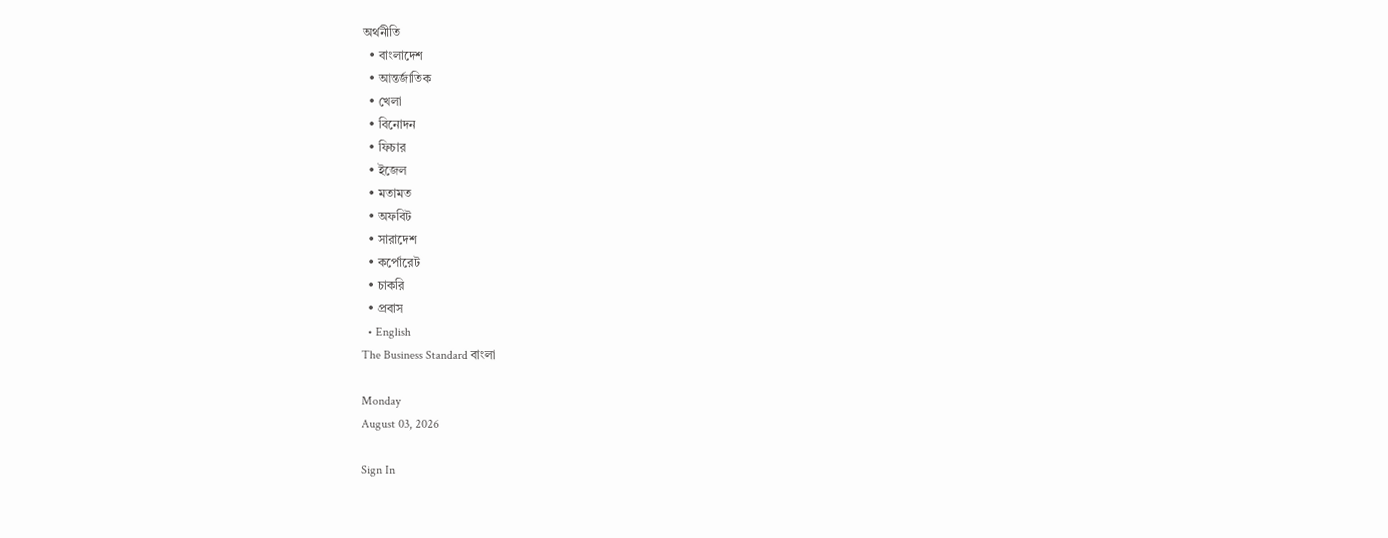অর্থনীতি
  • বাংলাদেশ
  • আন্তর্জাতিক
  • খেলা
  • বিনোদন
  • ফিচার
  • ইজেল
  • মতামত
  • অফবিট
  • সারাদেশ
  • কর্পোরেট
  • চাকরি
  • প্রবাস
  • English
The Business Standard বাংলা

Monday
August 03, 2026

Sign In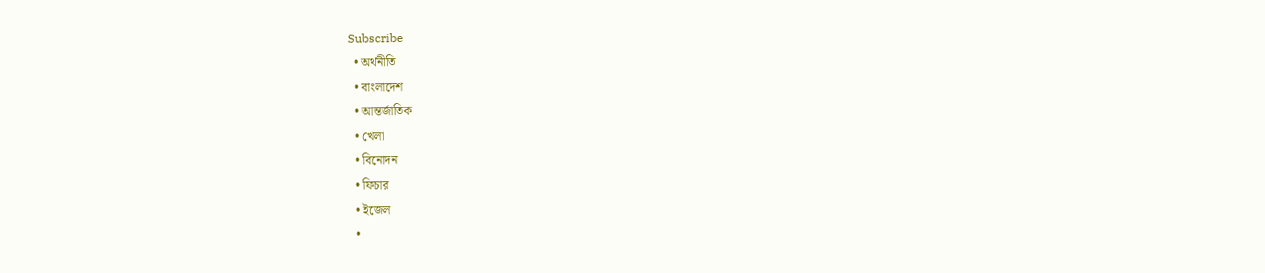Subscribe
  • অর্থনীতি
  • বাংলাদেশ
  • আন্তর্জাতিক
  • খেলা
  • বিনোদন
  • ফিচার
  • ইজেল
  •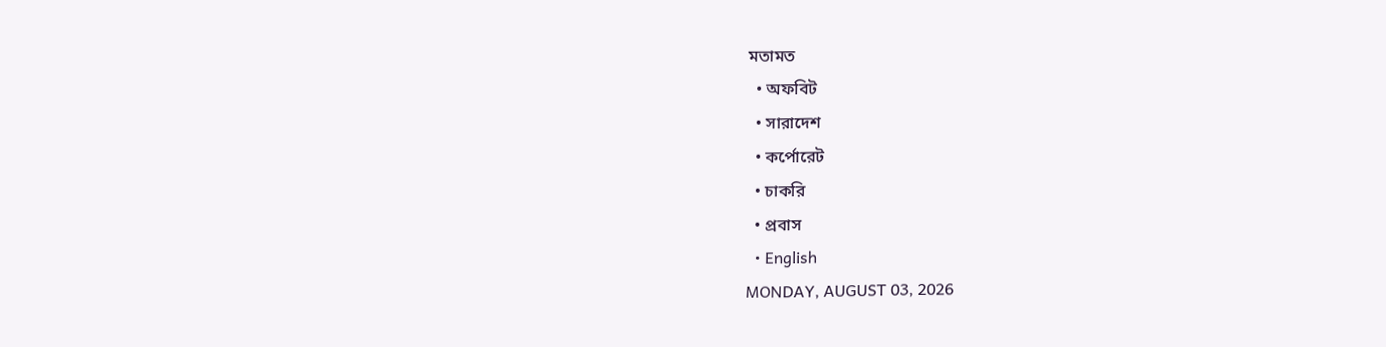মতামত
  • অফবিট
  • সারাদেশ
  • কর্পোরেট
  • চাকরি
  • প্রবাস
  • English
MONDAY, AUGUST 03, 2026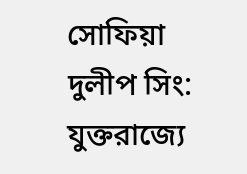সোফিয়া দুলীপ সিং: যুক্তরাজ্যে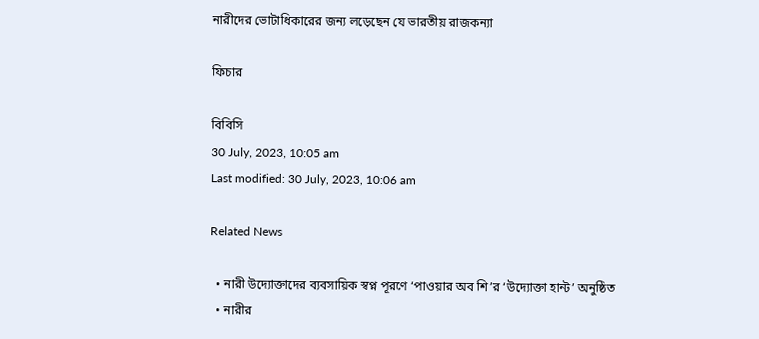নারীদের ভোটাধিকারের জন্য লড়েছেন যে ভারতীয় রাজকন্যা

ফিচার

বিবিসি
30 July, 2023, 10:05 am
Last modified: 30 July, 2023, 10:06 am

Related News

  • নারী উদ্যোক্তাদের ব্যবসায়িক স্বপ্ন পূরণে ‘পাওয়ার অব শি’র ‘উদ্যোক্তা হান্ট’ অনুষ্ঠিত
  • নারীর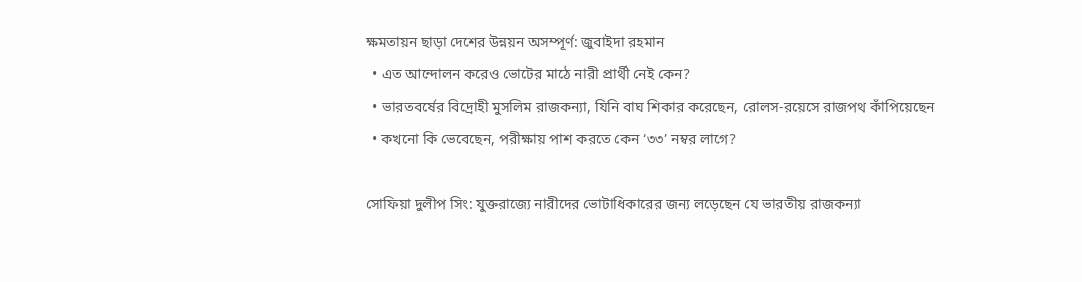ক্ষমতায়ন ছাড়া দেশের উন্নয়ন অসম্পূর্ণ: জুবাইদা রহমান
  • এত আন্দোলন করেও ভোটের মাঠে নারী প্রার্থী নেই কেন?
  • ভারতবর্ষের বিদ্রোহী মুসলিম রাজকন্যা, যিনি বাঘ শিকার করেছেন, রোলস-রয়েসে রাজপথ কাঁপিয়েছেন
  • কখনো কি ভেবেছেন, পরীক্ষায় পাশ করতে কেন ‘৩৩’ নম্বর লাগে?

সোফিয়া দুলীপ সিং: যুক্তরাজ্যে নারীদের ভোটাধিকারের জন্য লড়েছেন যে ভারতীয় রাজকন্যা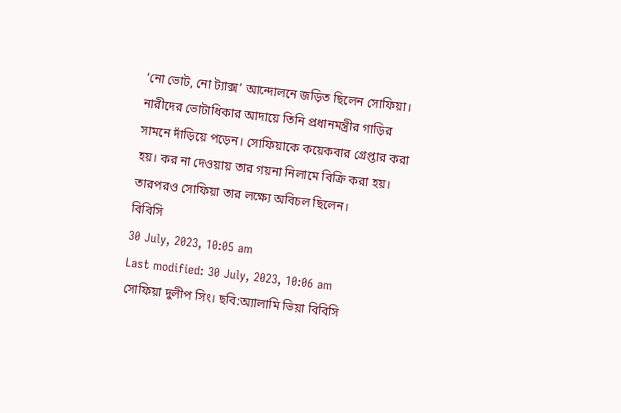‘নো ভোট, নো ট্যাক্স’ আন্দোলনে জড়িত ছিলেন সোফিয়া। নারীদের ভোটাধিকার আদায়ে তিনি প্রধানমন্ত্রীর গাড়ির সামনে দাঁড়িয়ে পড়েন। সোফিয়াকে কয়েকবার গ্রেপ্তার করা হয়। কর না দেওয়ায় তার গয়না নিলামে বিক্রি করা হয়। তারপরও সোফিয়া তার লক্ষ্যে অবিচল ছিলেন।
বিবিসি
30 July, 2023, 10:05 am
Last modified: 30 July, 2023, 10:06 am
সোফিয়া দুলীপ সিং। ছবি:অ্যালামি ভিয়া বিবিসি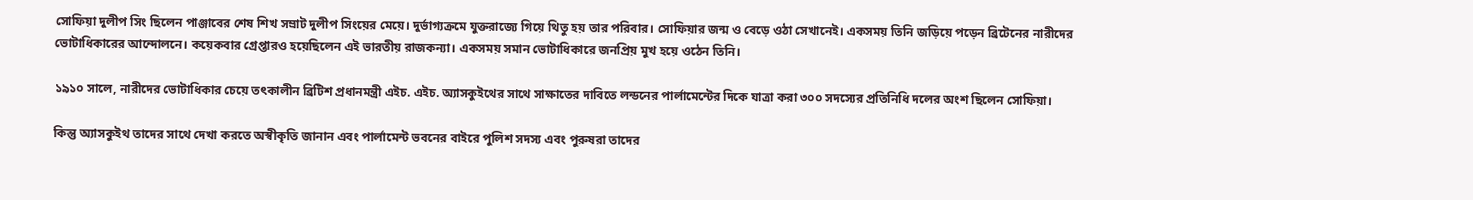সোফিয়া দুলীপ সিং ছিলেন পাঞ্জাবের শেষ শিখ সম্রাট দুলীপ সিংয়ের মেয়ে। দুর্ভাগ্যক্রমে যুক্তরাজ্যে গিয়ে থিতু হয় তার পরিবার। সোফিয়ার জন্ম ও বেড়ে ওঠা সেখানেই। একসময় তিনি জড়িয়ে পড়েন ব্রিটেনের নারীদের ভোটাধিকারের আন্দোলনে। কয়েকবার গ্রেপ্তারও হয়েছিলেন এই ভারতীয় রাজকন্যা। একসময় সমান ভোটাধিকারে জনপ্রিয় মুখ হয়ে ওঠেন তিনি।

১৯১০ সালে, নারীদের ভোটাধিকার চেয়ে তৎকালীন ব্রিটিশ প্রধানমন্ত্রী এইচ. এইচ. অ্যাসকুইথের সাথে সাক্ষাতের দাবিতে লন্ডনের পার্লামেন্টের দিকে যাত্রা করা ৩০০ সদস্যের প্রতিনিধি দলের অংশ ছিলেন সোফিয়া।

কিন্তু অ্যাসকুইথ তাদের সাথে দেখা করতে অস্বীকৃতি জানান এবং পার্লামেন্ট ভবনের বাইরে পুলিশ সদস্য এবং পুরুষরা তাদের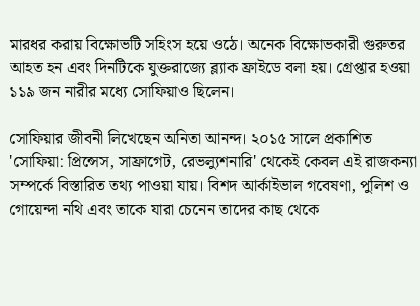মারধর করায় বিক্ষোভটি সহিংস হয়ে ওঠে। অনেক বিক্ষোভকারী গুরুতর আহত হন এবং দিনটিকে যুক্তরাজ্যে ব্ল্যাক ফ্রাইডে বলা হয়। গ্রেপ্তার হওয়া ১১৯ জন নারীর মধ্যে সোফিয়াও ছিলেন।

সোফিয়ার জীবনী লিখেছেন অনিতা আনন্দ। ২০১৫ সালে প্রকাশিত 'সোফিয়া: প্রিন্সেস, সাফ্রাগেট, রেভল্যুশনারি' থেকেই কেবল এই রাজকন্যা সম্পর্কে বিস্তারিত তথ্য পাওয়া যায়। বিশদ আর্কাইভাল গবেষণা, পুলিশ ও গোয়েন্দা নথি এবং তাকে যারা চেনেন তাদের কাছ থেকে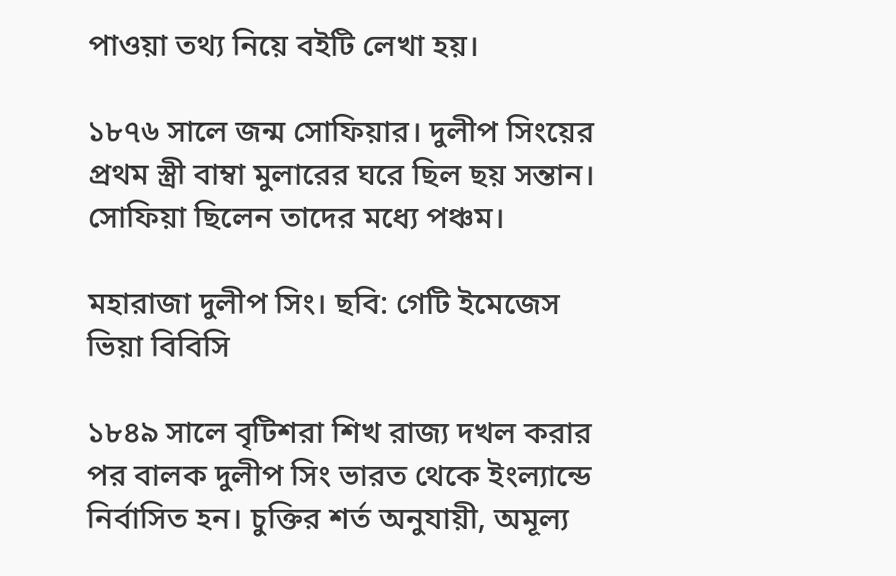পাওয়া তথ্য নিয়ে বইটি লেখা হয়।

১৮৭৬ সালে জন্ম সোফিয়ার। দুলীপ সিংয়ের প্রথম স্ত্রী বাম্বা মুলারের ঘরে ছিল ছয় সন্তান। সোফিয়া ছিলেন তাদের মধ্যে পঞ্চম।

মহারাজা দুলীপ সিং। ছবি: গেটি ইমেজেস ভিয়া বিবিসি

১৮৪৯ সালে বৃটিশরা শিখ রাজ্য দখল করার পর বালক দুলীপ সিং ভারত থেকে ইংল্যান্ডে নির্বাসিত হন। চুক্তির শর্ত অনুযায়ী, অমূল্য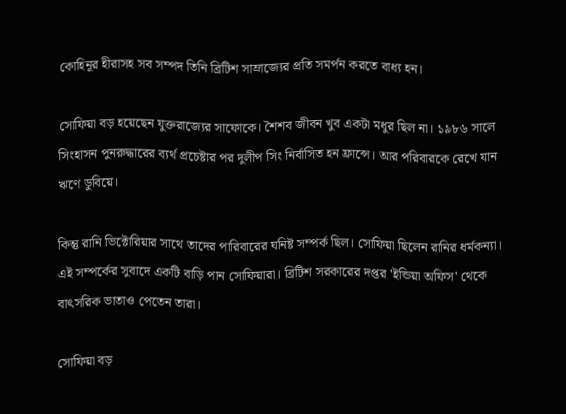কোহিনূর হীরাসহ সব সম্পদ তিনি ব্রিটিশ সাম্রাজ্যের প্রতি সমর্পন করতে বাধ্য হন।

সোফিয়া বড় হয়েছেন যুক্তরাজ্যের সাফোকে। শৈশব জীবন খুব একটা মধুর ছিল না। ১৯৮৬ সালে সিংহাসন পুনরুদ্ধারের ব্যর্থ প্রচেষ্টার পর দুলীপ সিং নির্বাসিত হন ফ্রান্সে। আর পরিবারকে রেখে যান ঋণে ডুবিয়ে।

কিন্তু রানি ভিক্টোরিয়ার সাথে তাদের পারিবারের ঘনিষ্ট সম্পর্ক ছিল। সোফিয়া ছিলেন রানির ধর্মকন্যা। এই সম্পর্কের সুবাদে একটি বাড়ি পান সোফিয়ারা। ব্রিটিশ সরকারের দপ্তর 'ইন্ডিয়া অফিস' থেকে বাৎসরিক ভাতাও পেতেন তারা।

সোফিয়া বড়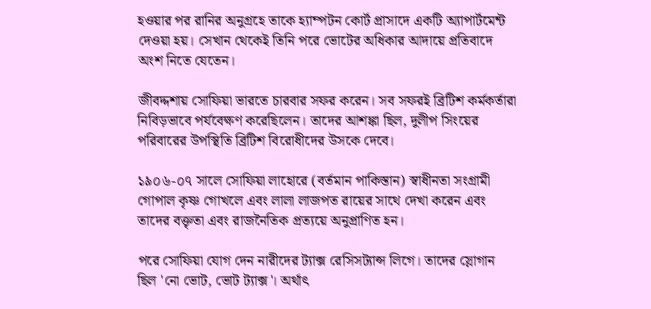হওয়ার পর রানির অনুগ্রহে তাকে হ্যাম্পটন কোর্ট প্রাসাদে একটি অ্যাপার্টমেন্ট দেওয়া হয়। সেখান থেকেই তিনি পরে ভোটের অধিকার আদায়ে প্রতিবাদে অংশ নিতে যেতেন।

জীবদ্দশায় সোফিয়া ভারতে চারবার সফর করেন। সব সফরই ব্রিটিশ কর্মকর্তারা নিবিড়ভাবে পর্যবেক্ষণ করেছিলেন। তাদের আশঙ্কা ছিল, দুলীপ সিংয়ের পরিবারের উপস্থিতি ব্রিটিশ বিরোধীদের উসকে দেবে।

১৯০৬-০৭ সালে সোফিয়া লাহোরে (বর্তমান পাকিস্তান) স্বাধীনতা সংগ্রামী গোপাল কৃষ্ণ গোখলে এবং লালা লাজপত রায়ের সাথে দেখা করেন এবং তাদের বক্তৃতা এবং রাজনৈতিক প্রত্যয়ে অনুপ্রাণিত হন।

পরে সোফিয়া যোগ দেন নারীদের ট্যাক্স রেসিসট্যান্স লিগে। তাদের স্লোগান ছিল 'নো ভোট, ভোট ট্যাক্স'। অর্থাৎ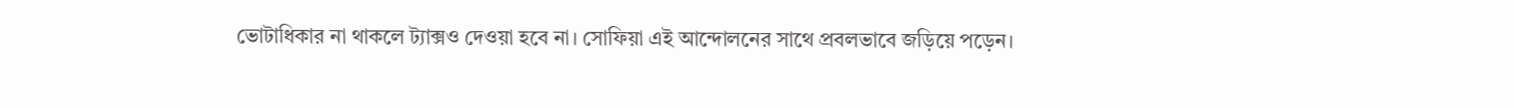ভোটাধিকার না থাকলে ট্যাক্সও দেওয়া হবে না। সোফিয়া এই আন্দোলনের সাথে প্রবলভাবে জড়িয়ে পড়েন।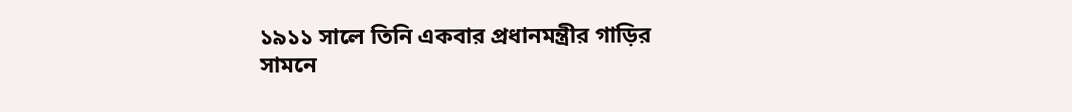১৯১১ সালে তিনি একবার প্রধানমন্ত্রীর গাড়ির সামনে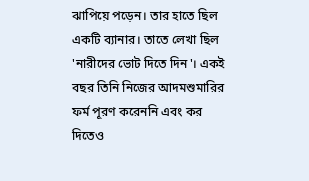ঝাপিয়ে পড়েন। তার হাতে ছিল একটি ব্যানার। তাতে লেখা ছিল 'নারীদের ভোট দিতে দিন'। একই বছর তিনি নিজের আদমশুমারির ফর্ম পূরণ করেননি এবং কর দিতেও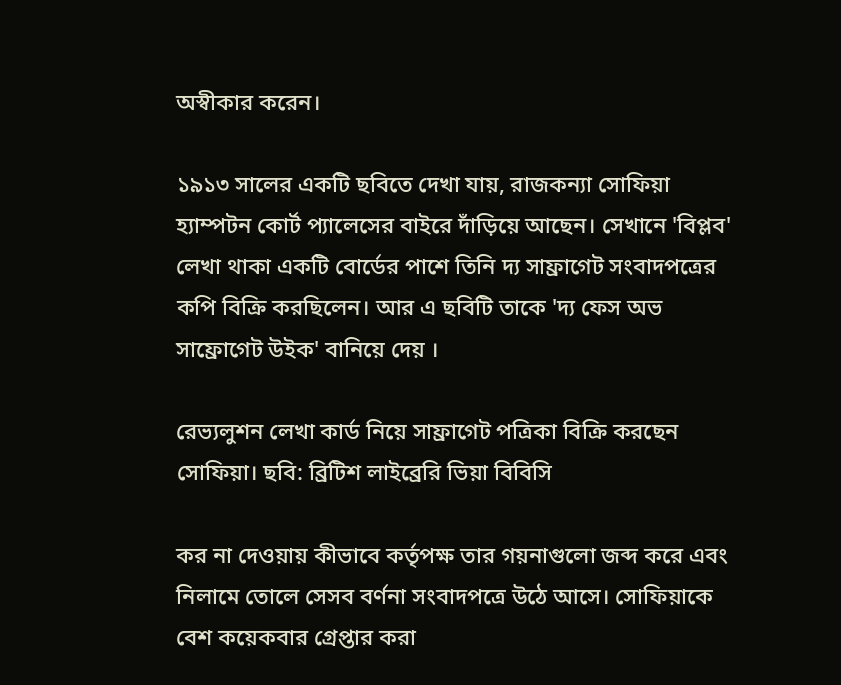অস্বীকার করেন।

১৯১৩ সালের একটি ছবিতে দেখা যায়, রাজকন্যা সোফিয়া হ্যাম্পটন কোর্ট প্যালেসের বাইরে দাঁড়িয়ে আছেন। সেখানে 'বিপ্লব' লেখা থাকা একটি বোর্ডের পাশে তিনি দ্য সাফ্রাগেট সংবাদপত্রের কপি বিক্রি করছিলেন। আর এ ছবিটি তাকে 'দ্য ফেস অভ সাফ্রোগেট উইক' বানিয়ে দেয় ।

রেভ্যলুশন লেখা কার্ড নিয়ে সাফ্রাগেট পত্রিকা বিক্রি করছেন সোফিয়া। ছবি: ব্রিটিশ লাইব্রেরি ভিয়া বিবিসি

কর না দেওয়ায় কীভাবে কর্তৃপক্ষ তার গয়নাগুলো জব্দ করে এবং নিলামে তোলে সেসব বর্ণনা সংবাদপত্রে উঠে আসে। সোফিয়াকে বেশ কয়েকবার গ্রেপ্তার করা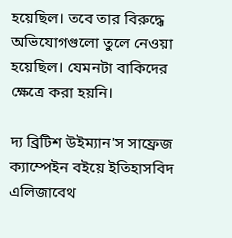হয়েছিল। তবে তার বিরুদ্ধে অভিযোগগুলো তুলে নেওয়া হয়েছিল। যেমনটা বাকিদের ক্ষেত্রে করা হয়নি।

দ্য ব্রিটিশ উইম্যান'স সাফ্রেজ ক্যাম্পেইন বইয়ে ইতিহাসবিদ এলিজাবেথ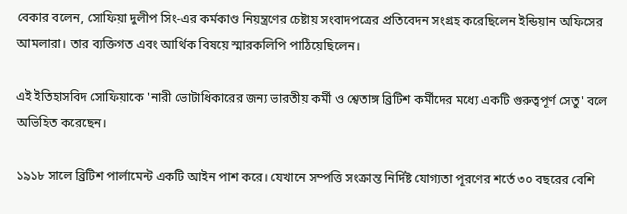বেকার বলেন, সোফিয়া দুলীপ সিং-এর কর্মকাণ্ড নিয়ন্ত্রণের চেষ্টায় সংবাদপত্রের প্রতিবেদন সংগ্রহ করেছিলেন ইন্ডিয়ান অফিসের আমলারা। তার ব্যক্তিগত এবং আর্থিক বিষয়ে স্মারকলিপি পাঠিয়েছিলেন।

এই ইতিহাসবিদ সোফিয়াকে 'নারী ভোটাধিকারের জন্য ভারতীয় কর্মী ও শ্বেতাঙ্গ ব্রিটিশ কর্মীদের মধ্যে একটি গুরুত্বপূর্ণ সেতু' বলে অভিহিত করেছেন।

১৯১৮ সালে ব্রিটিশ পার্লামেন্ট একটি আইন পাশ করে। যেখানে সম্পত্তি সংক্রান্ত নির্দিষ্ট যোগ্যতা পূরণের শর্তে ৩০ বছরের বেশি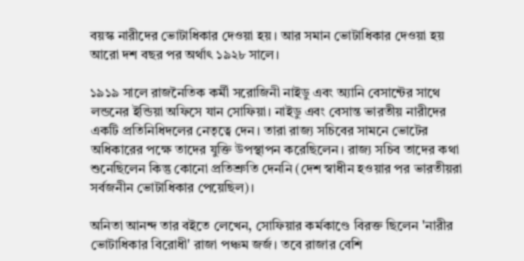বয়স্ক নারীদের ভোটাধিকার দেওয়া হয়। আর সমান ভোটাধিকার দেওয়া হয় আরো দশ বছর পর অর্থাৎ ১৯২৮ সালে।

১৯১৯ সালে রাজনৈতিক কর্মী সরোজিনী নাইডু এবং অ্যানি বেসান্টের সাথে লন্ডনের ইন্ডিয়া অফিসে যান সোফিয়া। নাইডু এবং বেসান্ত ভারতীয় নারীদের একটি প্রতিনিধিদলের নেতৃত্বে দেন। তারা রাজ্য সচিবের সামনে ভোটের অধিকারের পক্ষে তাদের যুক্তি উপস্থাপন করেছিলেন। রাজ্য সচিব তাদের কথা শুনেছিলেন কিন্তু কোনো প্রতিশ্রুতি দেননি (দেশ স্বাধীন হওয়ার পর ভারতীয়রা সর্বজনীন ভোটাধিকার পেয়েছিল)।

অনিতা আনন্দ তার বইতে লেখেন, সোফিয়ার কর্মকাণ্ডে বিরক্ত ছিলেন 'নারীর ভোটাধিকার বিরোধী' রাজা পঞ্চম জর্জ। তবে রাজার বেশি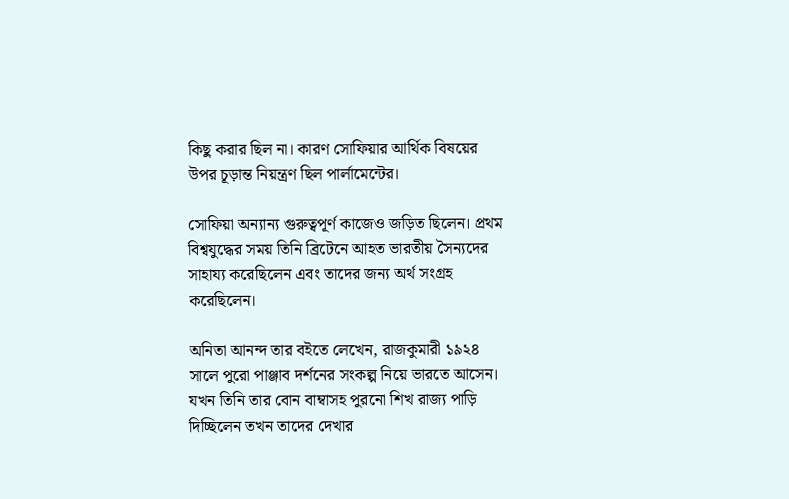কিছু করার ছিল না। কারণ সোফিয়ার আর্থিক বিষয়ের উপর চূড়ান্ত নিয়ন্ত্রণ ছিল পার্লামেন্টের।

সোফিয়া অন্যান্য গুরুত্বপূর্ণ কাজেও জড়িত ছিলেন। প্রথম বিশ্বযুদ্ধের সময় তিনি ব্রিটেনে আহত ভারতীয় সৈন্যদের সাহায্য করেছিলেন এবং তাদের জন্য অর্থ সংগ্রহ করেছিলেন।

অনিতা আনন্দ তার বইতে লেখেন, রাজকুমারী ১৯২৪ সালে পুরো পাঞ্জাব দর্শনের সংকল্প নিয়ে ভারতে আসেন। যখন তিনি তার বোন বাম্বাসহ পুরনো শিখ রাজ্য পাড়ি দিচ্ছিলেন তখন তাদের দেখার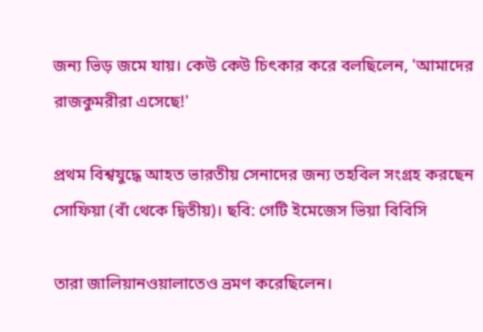জন্য ভিড় জমে যায়। কেউ কেউ চিৎকার করে বলছিলেন, 'আমাদের রাজকুমরীরা এসেছে!'

প্রথম বিশ্বযুদ্ধে আহত ভারতীয় সেনাদের জন্য তহবিল সংগ্রহ করছেন সোফিয়া (বাঁ থেকে দ্বিতীয়)। ছবি: গেটি ইমেজেস ভিয়া বিবিসি

তারা জালিয়ানওয়ালাতেও ভ্রমণ করেছিলেন।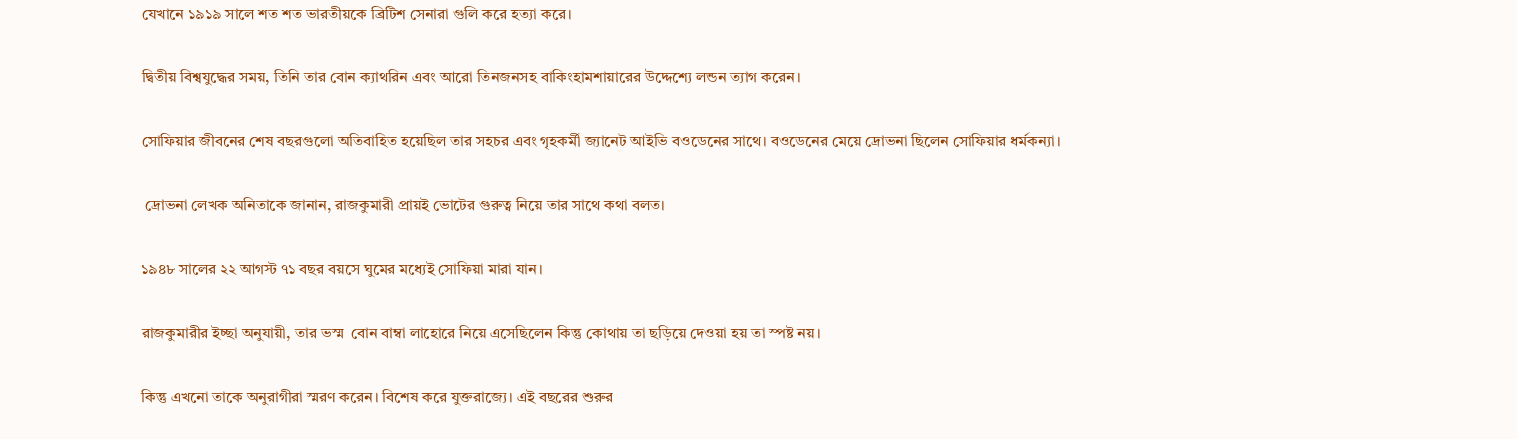যেখানে ১৯১৯ সালে শত শত ভারতীয়কে ব্রিটিশ সেনারা গুলি করে হত্যা করে।

দ্বিতীয় বিশ্বযুদ্ধের সময়, তিনি তার বোন ক্যাথরিন এবং আরো তিনজনসহ বাকিংহামশায়ারের উদ্দেশ্যে লন্ডন ত্যাগ করেন।

সোফিয়ার জীবনের শেষ বছরগুলো অতিবাহিত হয়েছিল তার সহচর এবং গৃহকর্মী জ্যানেট আইভি বওডেনের সাথে। বওডেনের মেয়ে দ্রোভনা ছিলেন সোফিয়ার ধর্মকন্যা।

 দ্রোভনা লেখক অনিতাকে জানান, রাজকুমারী প্রায়ই ভোটের গুরুত্ব নিয়ে তার সাথে কথা বলত।

১৯৪৮ সালের ২২ আগস্ট ৭১ বছর বয়সে ঘুমের মধ্যেই সোফিয়া মারা যান।

রাজকুমারীর ইচ্ছা অনুযায়ী, তার ভস্ম  বোন বাম্বা লাহোরে নিয়ে এসেছিলেন কিন্তু কোথায় তা ছড়িয়ে দেওয়া হয় তা স্পষ্ট নয়।

কিন্তু এখনো তাকে অনুরাগীরা স্মরণ করেন। বিশেষ করে যুক্তরাজ্যে। এই বছরের শুরুর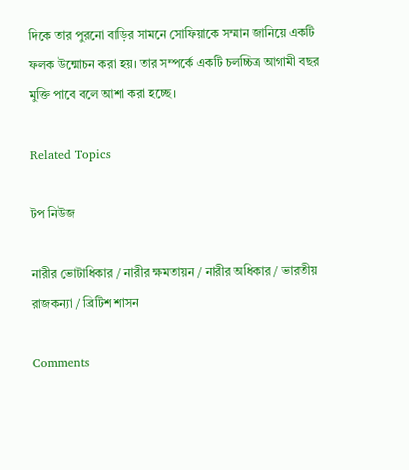দিকে তার পুরনো বাড়ির সামনে সোফিয়াকে সম্মান জানিয়ে একটি ফলক উন্মোচন করা হয়। তার সম্পর্কে একটি চলচ্চিত্র আগামী বছর মুক্তি পাবে বলে আশা করা হচ্ছে।

Related Topics

টপ নিউজ

নারীর ভোটাধিকার / নারীর ক্ষমতায়ন / নারীর অধিকার / ভারতীয় রাজকন্যা / ব্রিটিশ শাসন

Comments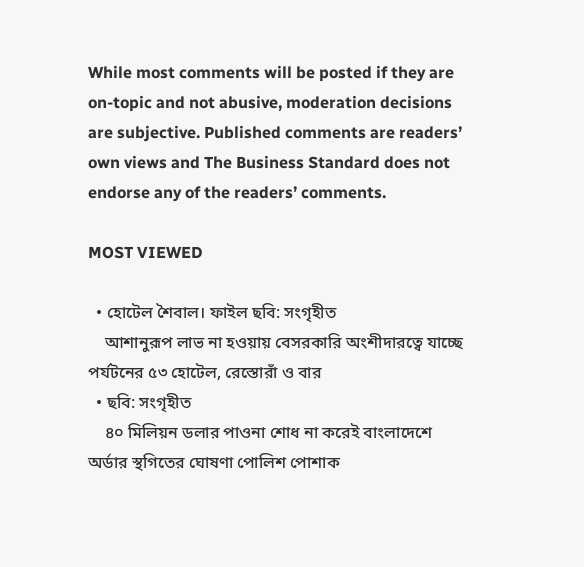While most comments will be posted if they are on-topic and not abusive, moderation decisions are subjective. Published comments are readers’ own views and The Business Standard does not endorse any of the readers’ comments.

MOST VIEWED

  • হোটেল শৈবাল। ফাইল ছবি: সংগৃহীত
    আশানুরূপ লাভ না হওয়ায় বেসরকারি অংশীদারত্বে যাচ্ছে পর্যটনের ৫৩ হোটেল, রেস্তোরাঁ ও বার
  • ছবি: সংগৃহীত
    ৪০ মিলিয়ন ডলার পাওনা শোধ না করেই বাংলাদেশে অর্ডার স্থগিতের ঘোষণা পোলিশ পোশাক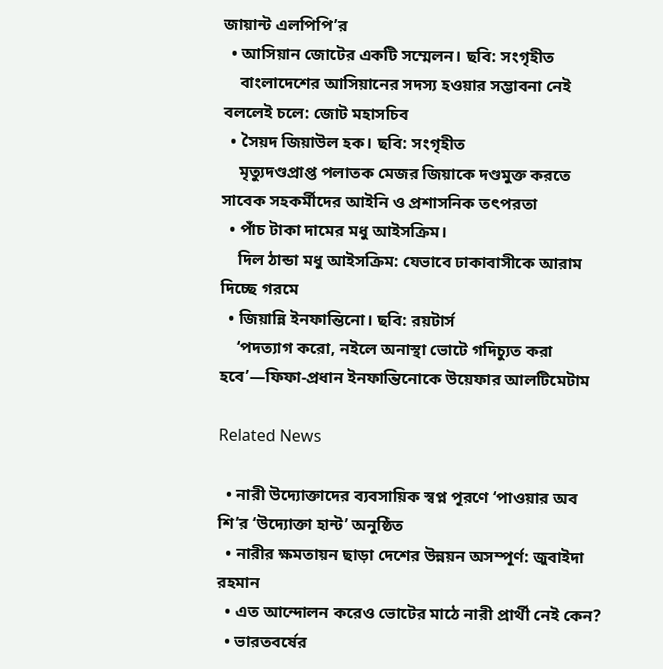জায়ান্ট এলপিপি’র
  • আসিয়ান জোটের একটি সম্মেলন। ছবি: সংগৃহীত
    বাংলাদেশের আসিয়ানের সদস্য হওয়ার সম্ভাবনা নেই বললেই চলে: জোট মহাসচিব
  • সৈয়দ জিয়াউল হক। ছবি: সংগৃহীত
    মৃত্যুদণ্ডপ্রাপ্ত পলাতক মেজর জিয়াকে দণ্ডমুক্ত করতে সাবেক সহকর্মীদের আইনি ও প্রশাসনিক তৎপরতা
  • পাঁচ টাকা দামের মধু আইসক্রিম।
    দিল ঠান্ডা মধু আইসক্রিম: যেভাবে ঢাকাবাসীকে আরাম দিচ্ছে গরমে
  • জিয়ান্নি ইনফান্তিনো। ছবি: রয়টার্স
    ‘পদত্যাগ করো, নইলে অনাস্থা ভোটে গদিচ্যুত করা হবে’—ফিফা-প্রধান ইনফান্তিনোকে উয়েফার আলটিমেটাম

Related News

  • নারী উদ্যোক্তাদের ব্যবসায়িক স্বপ্ন পূরণে ‘পাওয়ার অব শি’র ‘উদ্যোক্তা হান্ট’ অনুষ্ঠিত
  • নারীর ক্ষমতায়ন ছাড়া দেশের উন্নয়ন অসম্পূর্ণ: জুবাইদা রহমান
  • এত আন্দোলন করেও ভোটের মাঠে নারী প্রার্থী নেই কেন?
  • ভারতবর্ষের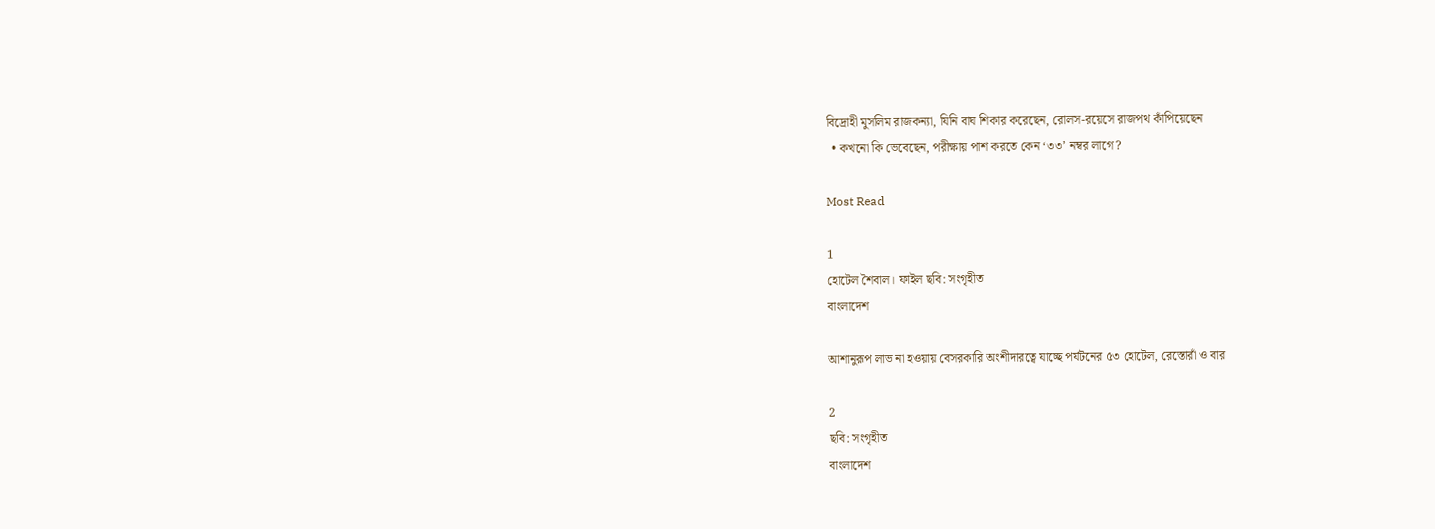বিদ্রোহী মুসলিম রাজকন্যা, যিনি বাঘ শিকার করেছেন, রোলস-রয়েসে রাজপথ কাঁপিয়েছেন
  • কখনো কি ভেবেছেন, পরীক্ষায় পাশ করতে কেন ‘৩৩’ নম্বর লাগে?

Most Read

1
হোটেল শৈবাল। ফাইল ছবি: সংগৃহীত
বাংলাদেশ

আশানুরূপ লাভ না হওয়ায় বেসরকারি অংশীদারত্বে যাচ্ছে পর্যটনের ৫৩ হোটেল, রেস্তোরাঁ ও বার

2
ছবি: সংগৃহীত
বাংলাদেশ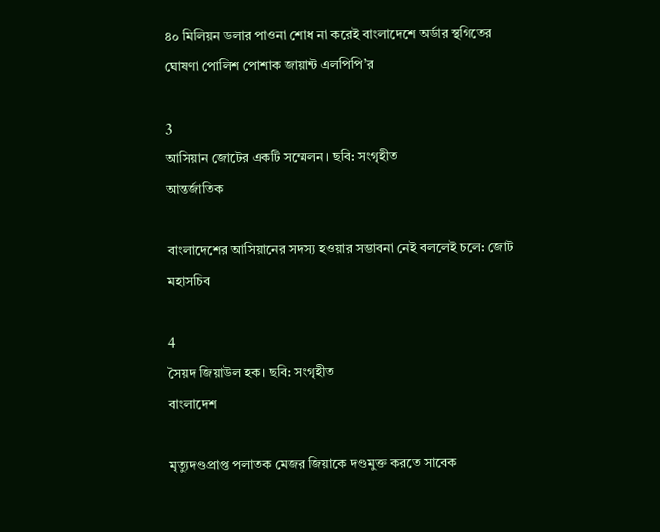৪০ মিলিয়ন ডলার পাওনা শোধ না করেই বাংলাদেশে অর্ডার স্থগিতের ঘোষণা পোলিশ পোশাক জায়ান্ট এলপিপি’র

3
আসিয়ান জোটের একটি সম্মেলন। ছবি: সংগৃহীত
আন্তর্জাতিক

বাংলাদেশের আসিয়ানের সদস্য হওয়ার সম্ভাবনা নেই বললেই চলে: জোট মহাসচিব

4
সৈয়দ জিয়াউল হক। ছবি: সংগৃহীত
বাংলাদেশ

মৃত্যুদণ্ডপ্রাপ্ত পলাতক মেজর জিয়াকে দণ্ডমুক্ত করতে সাবেক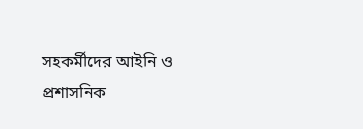সহকর্মীদের আইনি ও প্রশাসনিক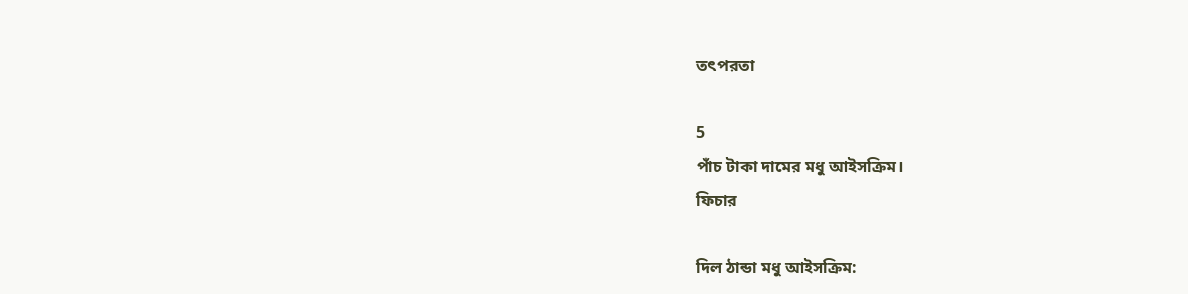তৎপরতা

5
পাঁচ টাকা দামের মধু আইসক্রিম।
ফিচার

দিল ঠান্ডা মধু আইসক্রিম: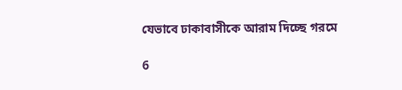যেভাবে ঢাকাবাসীকে আরাম দিচ্ছে গরমে

6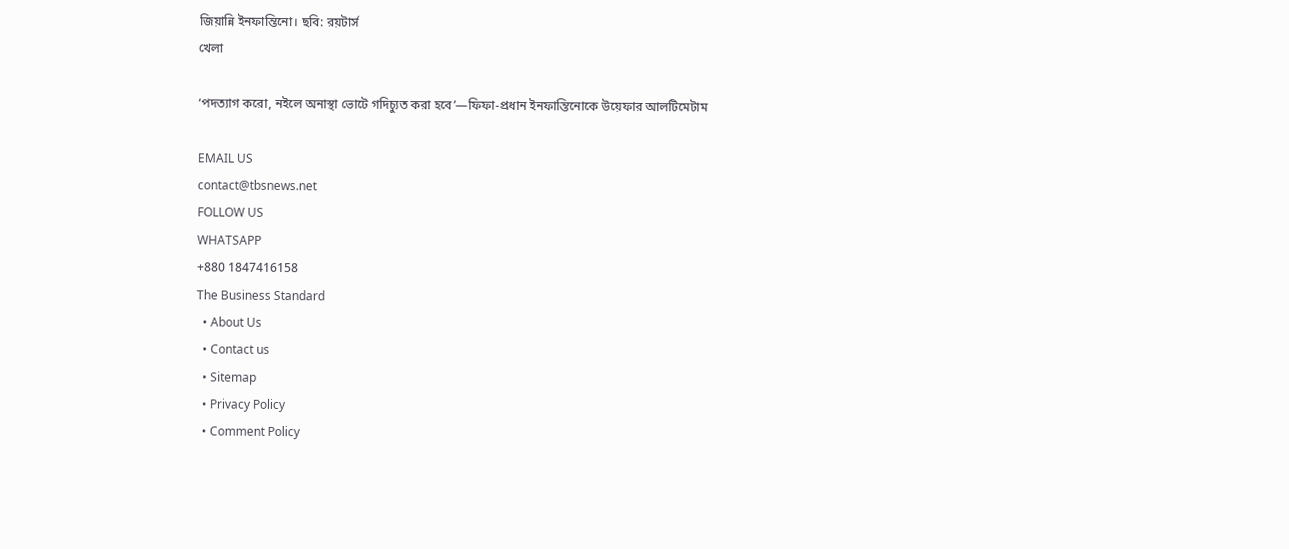জিয়ান্নি ইনফান্তিনো। ছবি: রয়টার্স
খেলা

‘পদত্যাগ করো, নইলে অনাস্থা ভোটে গদিচ্যুত করা হবে’—ফিফা-প্রধান ইনফান্তিনোকে উয়েফার আলটিমেটাম

EMAIL US
contact@tbsnews.net
FOLLOW US
WHATSAPP
+880 1847416158
The Business Standard
  • About Us
  • Contact us
  • Sitemap
  • Privacy Policy
  • Comment Policy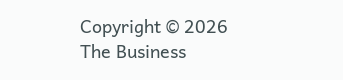Copyright © 2026
The Business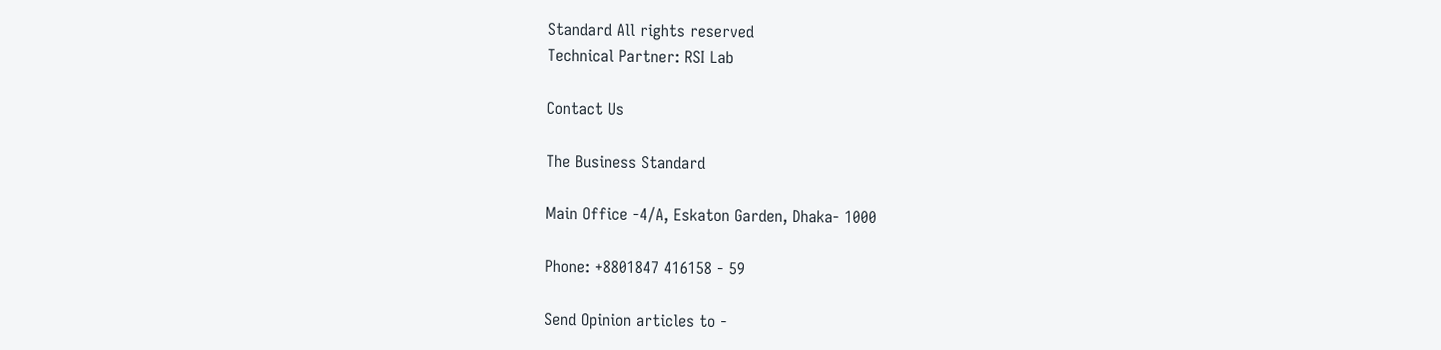Standard All rights reserved
Technical Partner: RSI Lab

Contact Us

The Business Standard

Main Office -4/A, Eskaton Garden, Dhaka- 1000

Phone: +8801847 416158 - 59

Send Opinion articles to -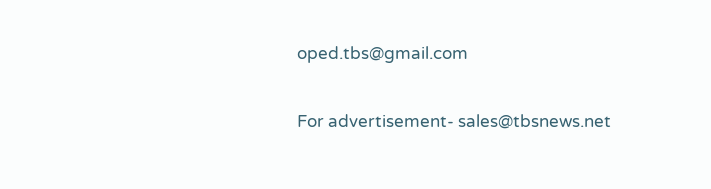oped.tbs@gmail.com

For advertisement- sales@tbsnews.net